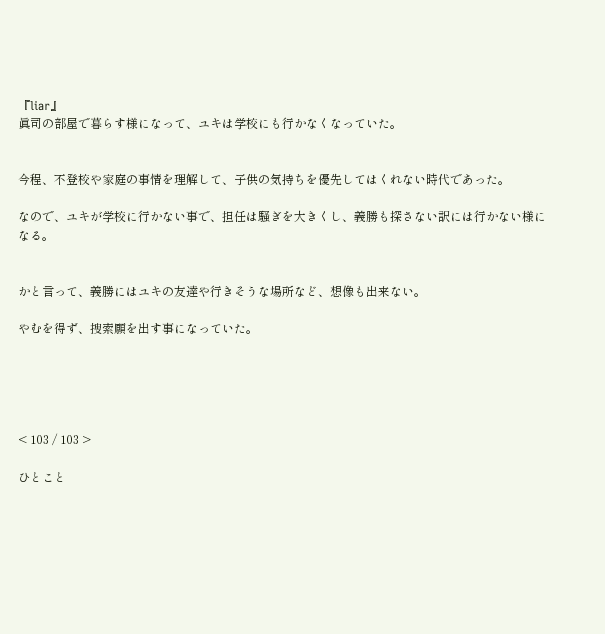『liar』
眞司の部屋で暮らす様になって、ユキは学校にも行かなくなっていた。


今程、不登校や家庭の事情を理解して、子供の気持ちを優先してはくれない時代であった。

なので、ユキが学校に行かない事で、担任は騒ぎを大きくし、義勝も探さない訳には行かない様になる。


かと言って、義勝にはユキの友達や行きそうな場所など、想像も出来ない。

やむを得ず、捜索願を出す事になっていた。





< 103 / 103 >

ひとこと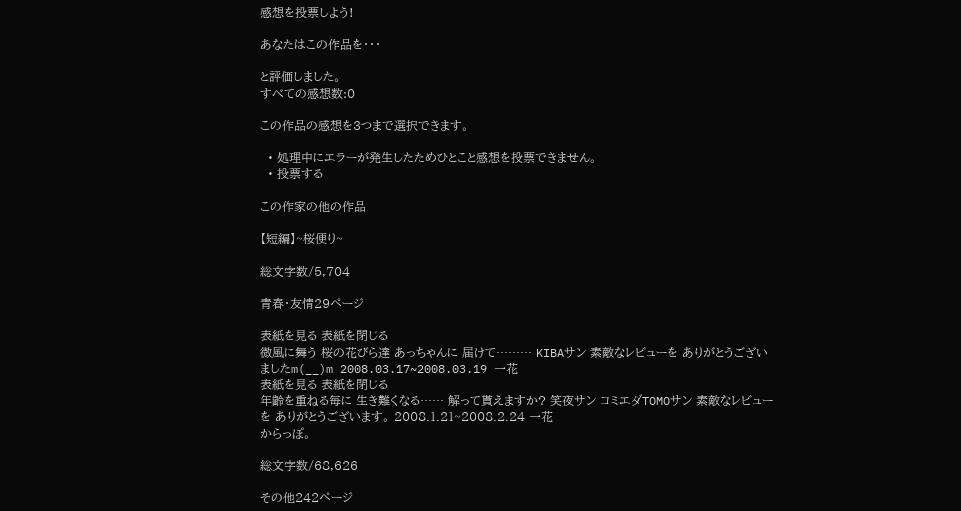感想を投票しよう!

あなたはこの作品を・・・

と評価しました。
すべての感想数:0

この作品の感想を3つまで選択できます。

  • 処理中にエラーが発生したためひとこと感想を投票できません。
  • 投票する

この作家の他の作品

【短編】~桜便り~

総文字数/5,704

青春・友情29ページ

表紙を見る 表紙を閉じる
微風に舞う 桜の花びら達 あっちゃんに 届けて……… KIBAサン 素敵なレビューを ありがとうございましたm(__)m 2008.03.17~2008.03.19 一花
表紙を見る 表紙を閉じる
年齢を重ねる毎に 生き難くなる…… 解って貰えますか? 笑夜サン コミエダTOMOサン 素敵なレビューを ありがとうございます。 2008.1.21~2008.2.24 一花
からっぽ。

総文字数/68,626

その他242ページ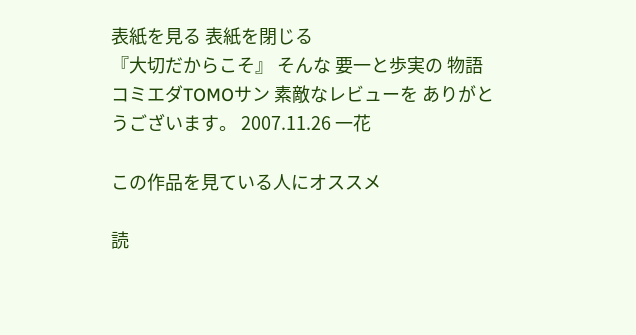表紙を見る 表紙を閉じる
『大切だからこそ』 そんな 要一と歩実の 物語 コミエダTOMOサン 素敵なレビューを ありがとうございます。 2007.11.26 一花

この作品を見ている人にオススメ

読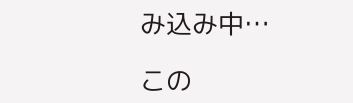み込み中…

この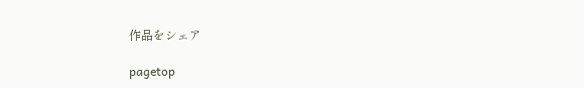作品をシェア

pagetop